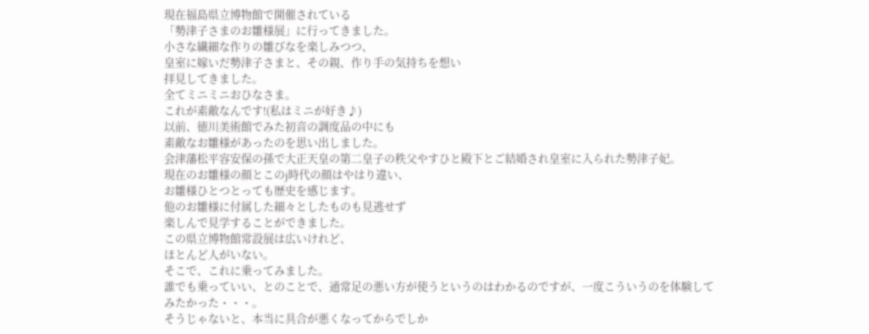現在福島県立博物館で開催されている
「勢津子さまのお雛様展」に行ってきました。
小さな繊細な作りの雛びなを楽しみつつ、
皇室に嫁いだ勢津子さまと、その親、作り手の気持ちを想い
拝見してきました。
全てミニミニおひなさま。
これが素敵なんです!(私はミニが好き♪)
以前、徳川美術館でみた初音の調度品の中にも
素敵なお雛様があったのを思い出しました。
会津藩松平容安保の孫で大正天皇の第二皇子の秩父やすひと殿下とご結婚され皇室に入られた勢津子妃。
現在のお雛様の顔とこのj時代の顔はやはり違い、
お雛様ひとつとっても歴史を感じます。
他のお雛様に付属した細々としたものも見逃せず
楽しんで見学することができました。
この県立博物館常設展は広いけれど、
ほとんど人がいない。
そこで、これに乗ってみました。
誰でも乗っていい、とのことで、通常足の悪い方が使うというのはわかるのですが、一度こういうのを体験してみたかった・・・。
そうじゃないと、本当に具合が悪くなってからでしか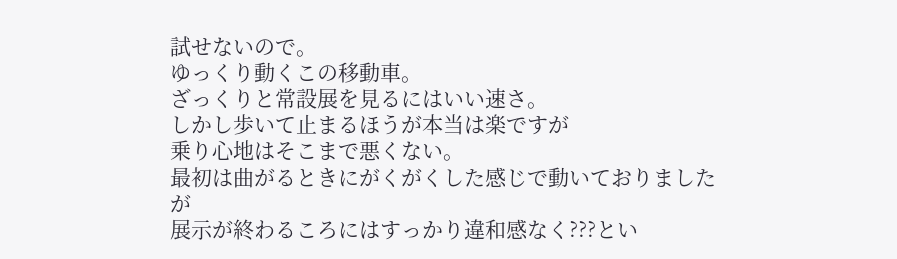試せないので。
ゆっくり動くこの移動車。
ざっくりと常設展を見るにはいい速さ。
しかし歩いて止まるほうが本当は楽ですが
乗り心地はそこまで悪くない。
最初は曲がるときにがくがくした感じで動いておりましたが
展示が終わるころにはすっかり違和感なく???とい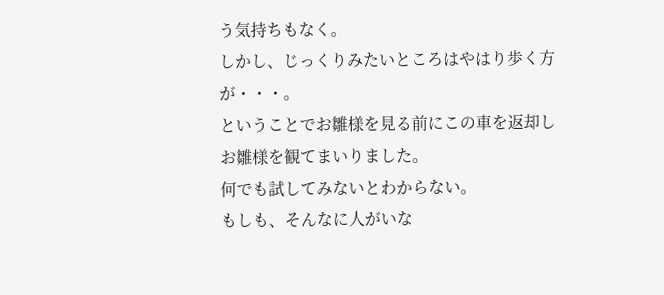う気持ちもなく。
しかし、じっくりみたいところはやはり歩く方が・・・。
ということでお雛様を見る前にこの車を返却し
お雛様を観てまいりました。
何でも試してみないとわからない。
もしも、そんなに人がいな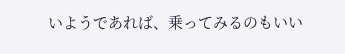いようであれば、乗ってみるのもいい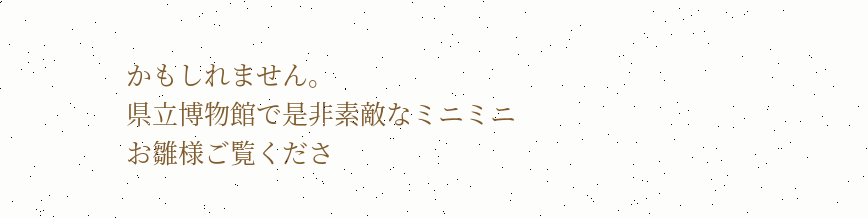かもしれません。
県立博物館で是非素敵なミニミニお雛様ご覧くださ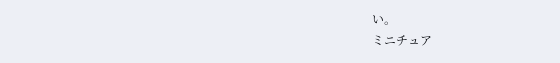い。
ミニチュア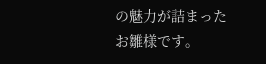の魅力が詰まったお雛様です。